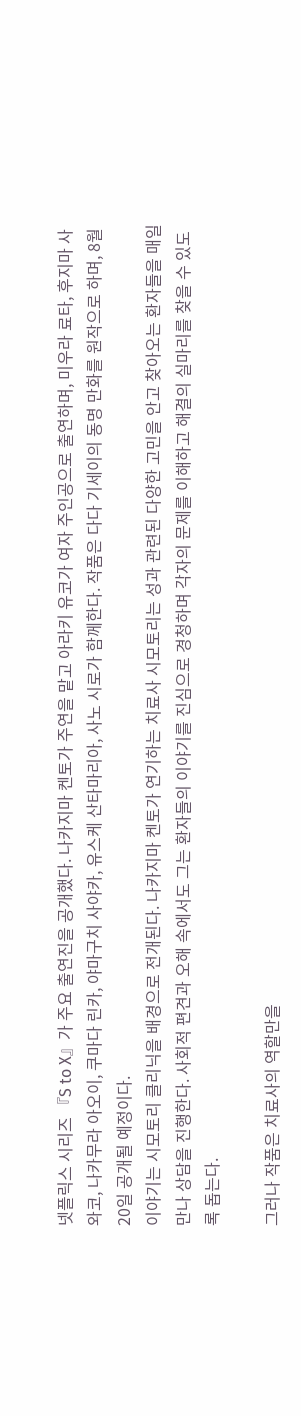넷플릭스 시리즈 『S to X』가 주요 출연진을 공개했다. 나카지마 켄토가 주연을 맡고 아라키 유코가 여자 주인공으로 출연하며, 미우라 료타, 후지마 사와코, 나카무라 아오이, 쿠마다 린카, 야마구치 사야카, 유스케 산타마리아, 사노 시로가 함께한다. 작품은 다다 기세이의 동명 만화를 원작으로 하며, 8월 20일 공개될 예정이다.
이야기는 시모토리 클리닉을 배경으로 전개된다. 나카지마 켄토가 연기하는 치료사 시모토리는 성과 관련된 다양한 고민을 안고 찾아오는 환자들을 매일 만나 상담을 진행한다. 사회적 편견과 오해 속에서도 그는 환자들의 이야기를 진심으로 경청하며 각자의 문제를 이해하고 해결의 실마리를 찾을 수 있도록 돕는다.

그러나 작품은 치료사의 역할만을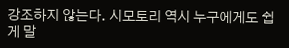강조하지 않는다. 시모토리 역시 누구에게도 쉽게 말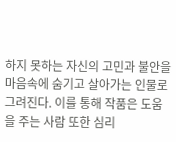하지 못하는 자신의 고민과 불안을 마음속에 숨기고 살아가는 인물로 그려진다. 이를 통해 작품은 도움을 주는 사람 또한 심리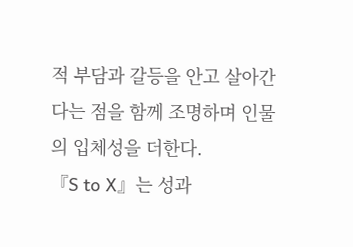적 부담과 갈등을 안고 살아간다는 점을 함께 조명하며 인물의 입체성을 더한다.
『S to X』는 성과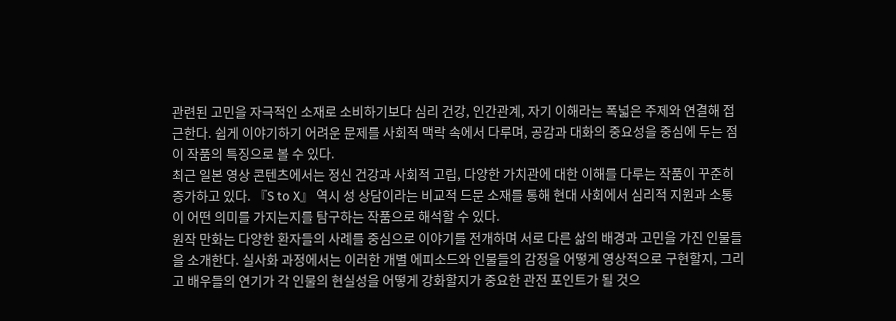관련된 고민을 자극적인 소재로 소비하기보다 심리 건강, 인간관계, 자기 이해라는 폭넓은 주제와 연결해 접근한다. 쉽게 이야기하기 어려운 문제를 사회적 맥락 속에서 다루며, 공감과 대화의 중요성을 중심에 두는 점이 작품의 특징으로 볼 수 있다.
최근 일본 영상 콘텐츠에서는 정신 건강과 사회적 고립, 다양한 가치관에 대한 이해를 다루는 작품이 꾸준히 증가하고 있다. 『S to X』 역시 성 상담이라는 비교적 드문 소재를 통해 현대 사회에서 심리적 지원과 소통이 어떤 의미를 가지는지를 탐구하는 작품으로 해석할 수 있다.
원작 만화는 다양한 환자들의 사례를 중심으로 이야기를 전개하며 서로 다른 삶의 배경과 고민을 가진 인물들을 소개한다. 실사화 과정에서는 이러한 개별 에피소드와 인물들의 감정을 어떻게 영상적으로 구현할지, 그리고 배우들의 연기가 각 인물의 현실성을 어떻게 강화할지가 중요한 관전 포인트가 될 것으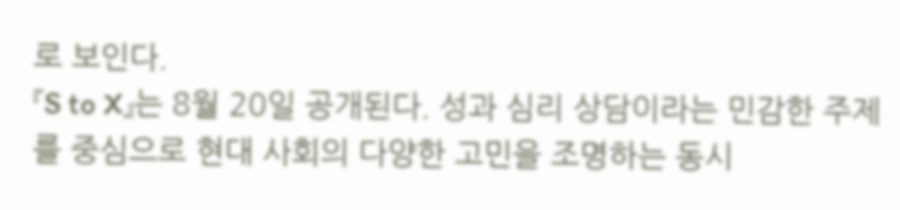로 보인다.
『S to X』는 8월 20일 공개된다. 성과 심리 상담이라는 민감한 주제를 중심으로 현대 사회의 다양한 고민을 조명하는 동시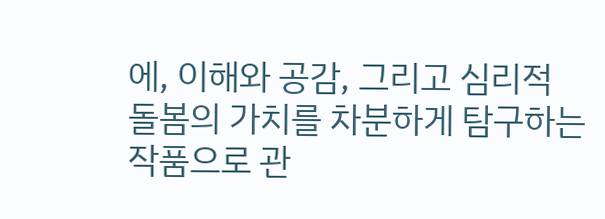에, 이해와 공감, 그리고 심리적 돌봄의 가치를 차분하게 탐구하는 작품으로 관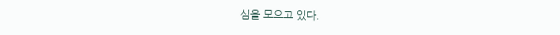심을 모으고 있다.